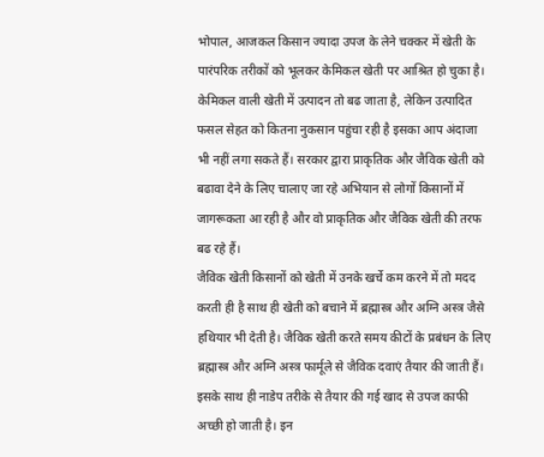भोपाल, आजकल किसान ज्यादा उपज के लेने चक्कर में खेती के पारंपरिक तरीकों को भूलकर केमिकल खेती पर आश्रित हो चुका है। केमिकल वाली खेती में उत्पादन तो बढ जाता है, लेकिन उत्पादित फसल सेहत को कितना नुकसान पहुंचा रही है इसका आप अंदाजा भी नहीं लगा सकते हैं। सरकार द्वारा प्राकृतिक और जैविक खेती को बढावा देने के लिए चालाए जा रहे अभियान से लोगों किसानों में जागरूकता आ रही है और वो प्राकृतिक और जैविक खेती की तरफ बढ रहे हैं।
जैविक खेती किसानों को खेती में उनके खर्चे कम करने में तो मदद करती ही है साथ ही खेती को बचाने में ब्रह्मास्त्र और अग्नि अस्त्र जैसे हथियार भी देती है। जैविक खेती करते समय कीटों के प्रबंधन के लिए ब्रह्मास्त्र और अग्नि अस्त्र फार्मूले से जैविक दवाएं तैयार की जाती हैं। इसके साथ ही नाडेप तरीके से तैयार की गई खाद से उपज काफी अच्छी हो जाती है। इन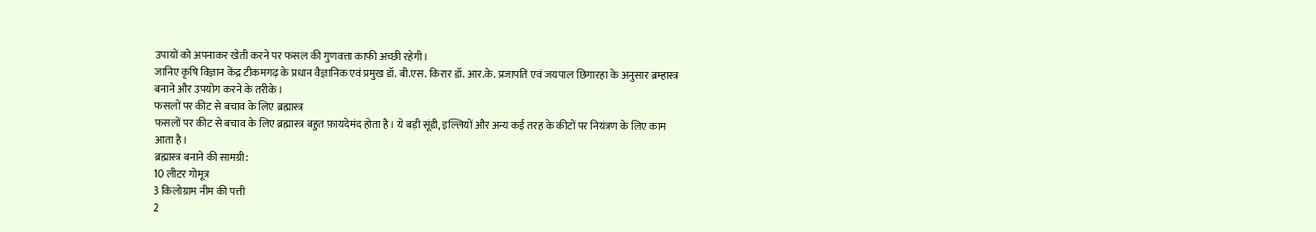उपायों को अपनाकर खेती करने पर फसल की गुणवत्ता काफी अच्छी रहेगी।
जानिए कृषि विज्ञान केंद्र टीकमगढ़ के प्रधान वैज्ञानिक एवं प्रमुख डॉ. बी.एस. किरार डॉ. आर.के. प्रजापति एवं जयपाल छिगारहा के अनुसार ब्रम्हास्त्र बनाने और उपयोग करने के तरीके।
फसलों पर कीट से बचाव के लिए ब्रह्मास्त्र
फसलों पर कीट से बचाव के लिए ब्रह्मास्त्र बहुत फ़ायदेमंद होता है। ये बड़ी सूंडी, इल्लियों और अन्य कई तरह के कीटों पर नियंत्रण के लिए काम आता है।
ब्रह्मास्त्र बनाने की सामग्री:
10 लीटर गोमूत्र
3 किलोग्राम नीम की पत्ती
2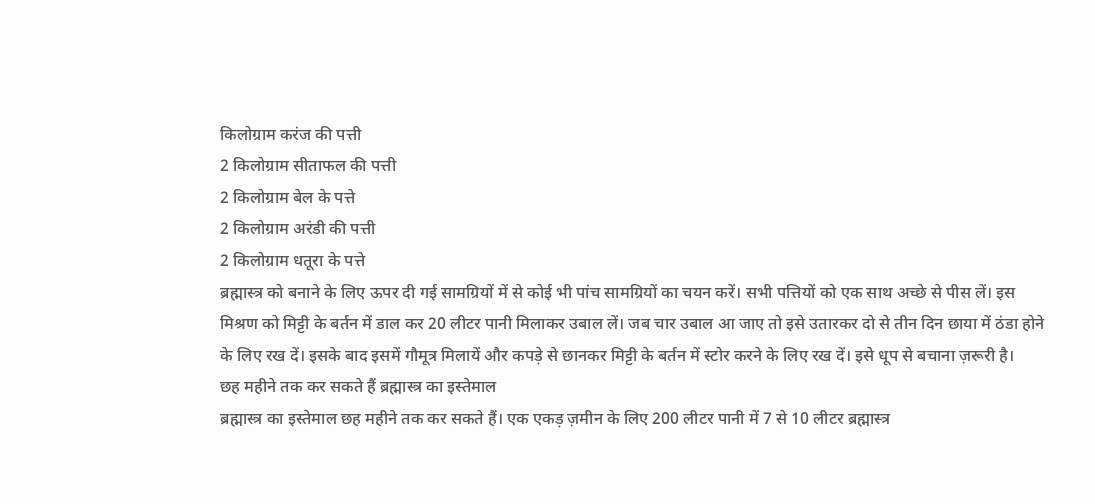किलोग्राम करंज की पत्ती
2 किलोग्राम सीताफल की पत्ती
2 किलोग्राम बेल के पत्ते
2 किलोग्राम अरंडी की पत्ती
2 किलोग्राम धतूरा के पत्ते
ब्रह्मास्त्र को बनाने के लिए ऊपर दी गई सामग्रियों में से कोई भी पांच सामग्रियों का चयन करें। सभी पत्तियों को एक साथ अच्छे से पीस लें। इस मिश्रण को मिट्टी के बर्तन में डाल कर 20 लीटर पानी मिलाकर उबाल लें। जब चार उबाल आ जाए तो इसे उतारकर दो से तीन दिन छाया में ठंडा होने के लिए रख दें। इसके बाद इसमें गौमूत्र मिलायें और कपड़े से छानकर मिट्टी के बर्तन में स्टोर करने के लिए रख दें। इसे धूप से बचाना ज़रूरी है।
छह महीने तक कर सकते हैं ब्रह्मास्त्र का इस्तेमाल
ब्रह्मास्त्र का इस्तेमाल छह महीने तक कर सकते हैं। एक एकड़ ज़मीन के लिए 200 लीटर पानी में 7 से 10 लीटर ब्रह्मास्त्र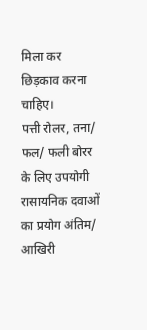मिला कर छिड़काव करना चाहिए।
पत्ती रोलर, तना/ फल/ फली बोरर के लिए उपयोगी
रासायनिक दवाओं का प्रयोग अंतिम/ आखिरी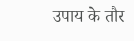उपाय के तौर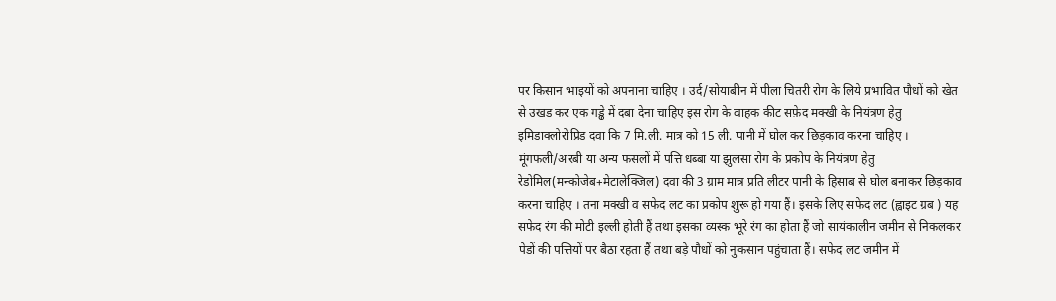पर किसान भाइयों को अपनाना चाहिए । उर्द/सोयाबीन में पीला चितरी रोग के लिये प्रभावित पौधों को खेत से उखड कर एक गड्ढे में दबा देना चाहिए इस रोग के वाहक कीट सफ़ेद मक्खी के नियंत्रण हेतु इमिडाक्लोरोप्रिड दवा कि 7 मि.ली. मात्र को 15 ली. पानी में घोल कर छिड़काव करना चाहिए । मूंगफली/अरबी या अन्य फसलों में पत्ति धब्बा या झुलसा रोग के प्रकोप के नियंत्रण हेतु रेडोमिल(मन्कोजेब+मेटालेक्जिल) दवा की 3 ग्राम मात्र प्रति लीटर पानी के हिसाब से घोल बनाकर छिड़काव करना चाहिए । तना मक्खी व सफेद लट का प्रकोप शुरू हो गया हैं। इसके लिए सफेद लट (ह्वाइट ग्रब ) यह सफेद रंग की मोटी इल्ली होती हैं तथा इसका व्यस्क भूरे रंग का होता हैं जो सायंकालीन जमीन से निकलकर पेडों की पत्तियों पर बैठा रहता हैं तथा बड़े पौधों को नुकसान पहुंचाता हैं। सफेद लट जमीन में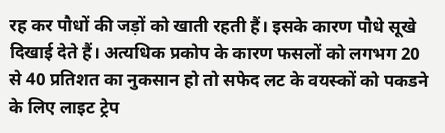रह कर पौधों की जड़ों को खाती रहती हैं। इसके कारण पौधे सूखे दिखाई देते हैं। अत्यधिक प्रकोप के कारण फसलों को लगभग 20 से 40 प्रतिशत का नुकसान हो तो सफेद लट के वयस्कों को पकडने के लिए लाइट ट्रेप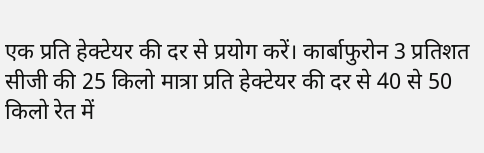एक प्रति हेक्टेयर की दर से प्रयोग करें। कार्बाफुरोन 3 प्रतिशत सीजी की 25 किलो मात्रा प्रति हेक्टेयर की दर से 40 से 50 किलो रेत में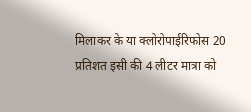मिलाकर के या क्लोरोपाईरिफोस 20 प्रतिशत इसी की 4 लीटर मात्रा को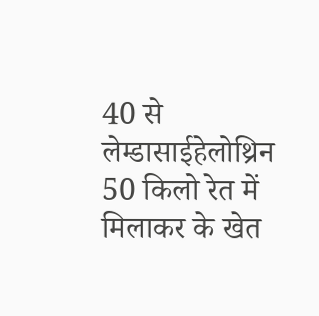40 से लेम्डासाईहेलोथ्रिन 50 किलो रेत में मिलाकर के खेत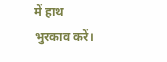में हाथ भुरकाव करें।